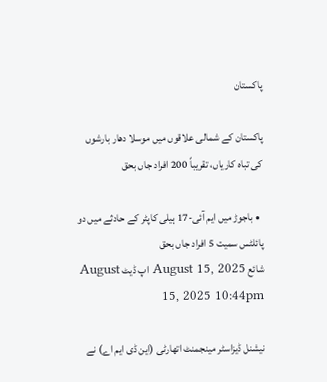پاکستان

پاکستان کے شمالی علاقوں میں موسلا دھار بارشوں کی تباہ کاریاں، تقریباً 200 افراد جاں بحق

  • باجوڑ میں ایم آئی-17 ہیلی کاپٹر کے حادثے میں دو پائلٹس سمیت 5 افراد جاں بحق
شائع August 15, 2025 اپ ڈیٹ August 15, 2025 10:44pm

نیشنل ڈیزاسٹر مینجمنٹ اتھارٹی (این ڈی ایم اے) نے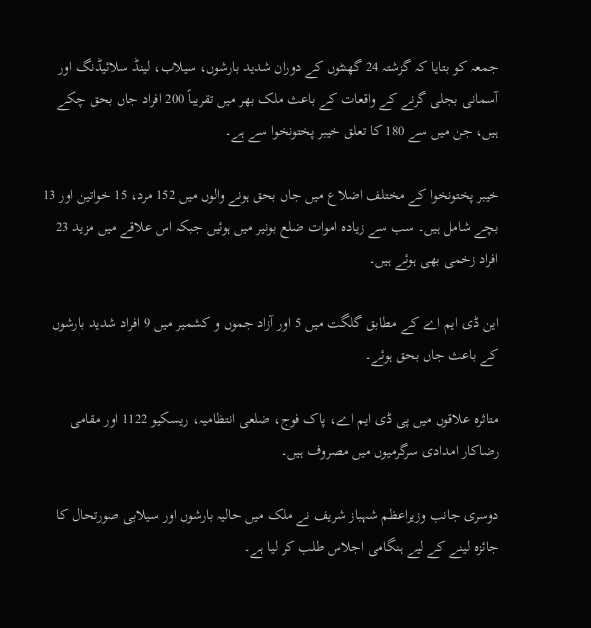جمعہ کو بتایا کہ گزشتہ 24 گھنٹوں کے دوران شدید بارشوں، سیلاب، لینڈ سلائیڈنگ اور آسمانی بجلی گرنے کے واقعات کے باعث ملک بھر میں تقریباً 200 افراد جاں بحق چکے ہیں، جن میں سے 180 کا تعلق خیبر پختونخوا سے ہے۔

خیبر پختونخوا کے مختلف اضلاع میں جاں بحق ہونے والوں میں 152 مرد، 15 خواتین اور 13 بچے شامل ہیں۔ سب سے زیادہ اموات ضلع بونیر میں ہوئیں جبکہ اس علاقے میں مزید 23 افراد زخمی بھی ہوئے ہیں۔

این ڈی ایم اے کے مطابق گلگت میں 5 اور آزاد جموں و کشمیر میں 9 افراد شدید بارشوں کے باعث جاں بحق ہوئے۔

متاثرہ علاقوں میں پی ڈی ایم اے، پاک فوج، ضلعی انتظامیہ، ریسکیو 1122 اور مقامی رضاکار امدادی سرگرمیوں میں مصروف ہیں۔

دوسری جانب وزیراعظم شہباز شریف نے ملک میں حالیہ بارشوں اور سیلابی صورتحال کا جائزہ لینے کے لیے ہنگامی اجلاس طلب کر لیا ہے۔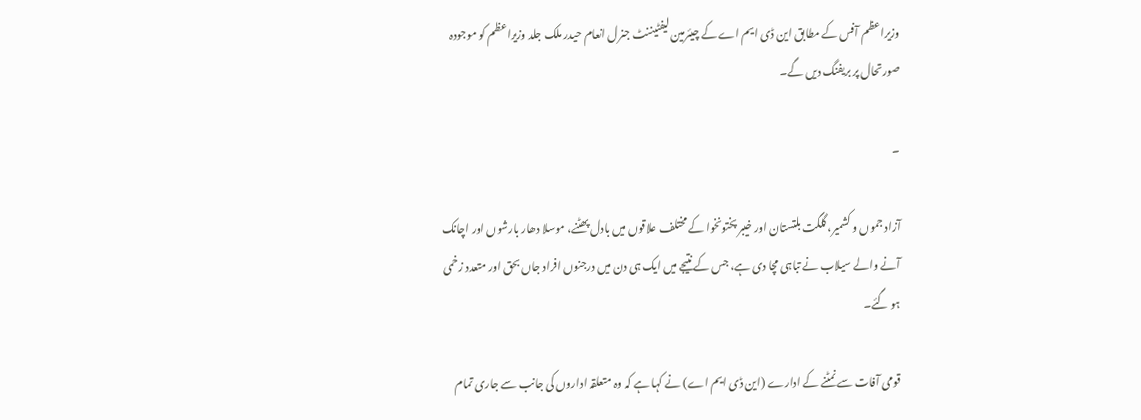وزیراعظم آفس کے مطابق این ڈی ایم اے کے چیئرمین لیفٹیننٹ جنرل انعام حیدر ملک جلد وزیراعظم کو موجودہ صورتحال پر بریفنگ دیں گے۔

۔

آزاد جموں و کشمیر، گلگت بلتستان اور خیبر پختونخوا کے مختلف علاقوں میں بادل پھٹنے، موسلا دھار بارشوں اور اچانک آنے والے سیلاب نے تباہی مچا دی ہے، جس کے نتیجے میں ایک ہی دن میں درجنوں افراد جاں بحق اور متعدد زخمی ہو گئے۔

قومی آفات سے نمٹنے کے ادارے (این ڈی ایم اے) نے کہا ہے کہ وہ متعلقہ اداروں کی جانب سے جاری تمام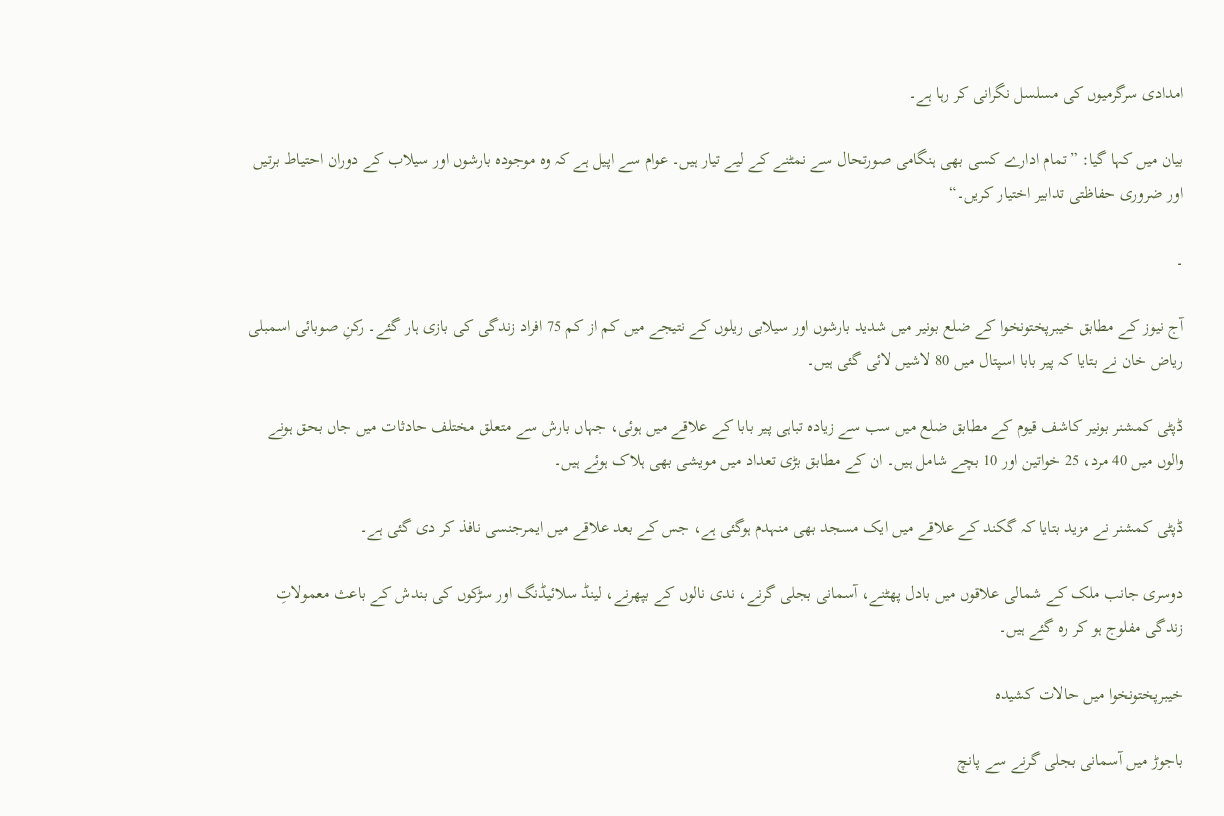امدادی سرگرمیوں کی مسلسل نگرانی کر رہا ہے۔

بیان میں کہا گیا: ”تمام ادارے کسی بھی ہنگامی صورتحال سے نمٹنے کے لیے تیار ہیں۔ عوام سے اپیل ہے کہ وہ موجودہ بارشوں اور سیلاب کے دوران احتیاط برتیں اور ضروری حفاظتی تدابیر اختیار کریں۔“

۔

آج نیوز کے مطابق خیبرپختونخوا کے ضلع بونیر میں شدید بارشوں اور سیلابی ریلوں کے نتیجے میں کم از کم 75 افراد زندگی کی بازی ہار گئے۔ رکنِ صوبائی اسمبلی ریاض خان نے بتایا کہ پیر بابا اسپتال میں 80 لاشیں لائی گئی ہیں۔

ڈپٹی کمشنر بونیر کاشف قیوم کے مطابق ضلع میں سب سے زیادہ تباہی پیر بابا کے علاقے میں ہوئی، جہاں بارش سے متعلق مختلف حادثات میں جاں بحق ہونے والوں میں 40 مرد، 25 خواتین اور 10 بچے شامل ہیں۔ ان کے مطابق بڑی تعداد میں مویشی بھی ہلاک ہوئے ہیں۔

ڈپٹی کمشنر نے مزید بتایا کہ گکند کے علاقے میں ایک مسجد بھی منہدم ہوگئی ہے، جس کے بعد علاقے میں ایمرجنسی نافذ کر دی گئی ہے۔

دوسری جانب ملک کے شمالی علاقوں میں بادل پھٹنے، آسمانی بجلی گرنے، ندی نالوں کے بپھرنے، لینڈ سلائیڈنگ اور سڑکوں کی بندش کے باعث معمولاتِ زندگی مفلوج ہو کر رہ گئے ہیں۔

خیبرپختونخوا میں حالات کشیدہ

باجوڑ میں آسمانی بجلی گرنے سے پانچ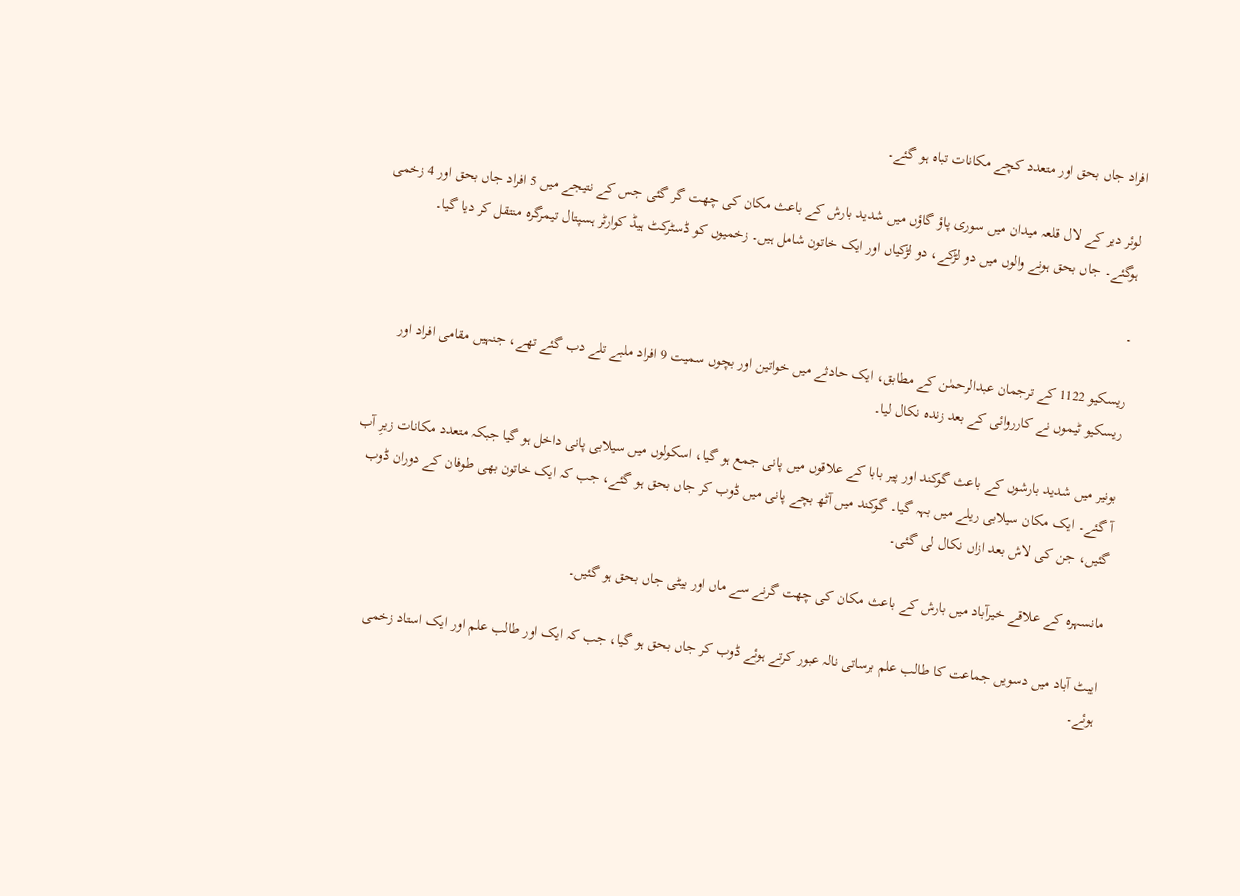افراد جاں بحق اور متعدد کچے مکانات تباہ ہو گئے۔

لوئر دیر کے لال قلعہ میدان میں سوری پاؤ گاؤں میں شدید بارش کے باعث مکان کی چھت گر گئی جس کے نتیجے میں 5 افراد جاں بحق اور 4 زخمی ہوگئے۔ جاں بحق ہونے والوں میں دو لڑکے، دو لڑکیاں اور ایک خاتون شامل ہیں۔ زخمیوں کو ڈسٹرکٹ ہیڈ کوارٹر ہسپتال تیمرگرہ منتقل کر دیا گیا۔

۔

ریسکیو 1122 کے ترجمان عبدالرحمٰن کے مطابق، ایک حادثے میں خواتین اور بچوں سمیت 9 افراد ملبے تلے دب گئے تھے، جنہیں مقامی افراد اور ریسکیو ٹیموں نے کارروائی کے بعد زندہ نکال لیا۔

بونیر میں شدید بارشوں کے باعث گوکند اور پیر بابا کے علاقوں میں پانی جمع ہو گیا، اسکولوں میں سیلابی پانی داخل ہو گیا جبکہ متعدد مکانات زیرِ آب آ گئے۔ ایک مکان سیلابی ریلے میں بہہ گیا۔ گوکند میں آٹھ بچے پانی میں ڈوب کر جاں بحق ہو گئے، جب کہ ایک خاتون بھی طوفان کے دوران ڈوب گئیں، جن کی لاش بعد ازاں نکال لی گئی۔

مانسہرہ کے علاقے خیرآباد میں بارش کے باعث مکان کی چھت گرنے سے ماں اور بیٹی جاں بحق ہو گئیں۔

ایبٹ آباد میں دسویں جماعت کا طالب علم برساتی نالہ عبور کرتے ہوئے ڈوب کر جاں بحق ہو گیا، جب کہ ایک اور طالب علم اور ایک استاد زخمی ہوئے۔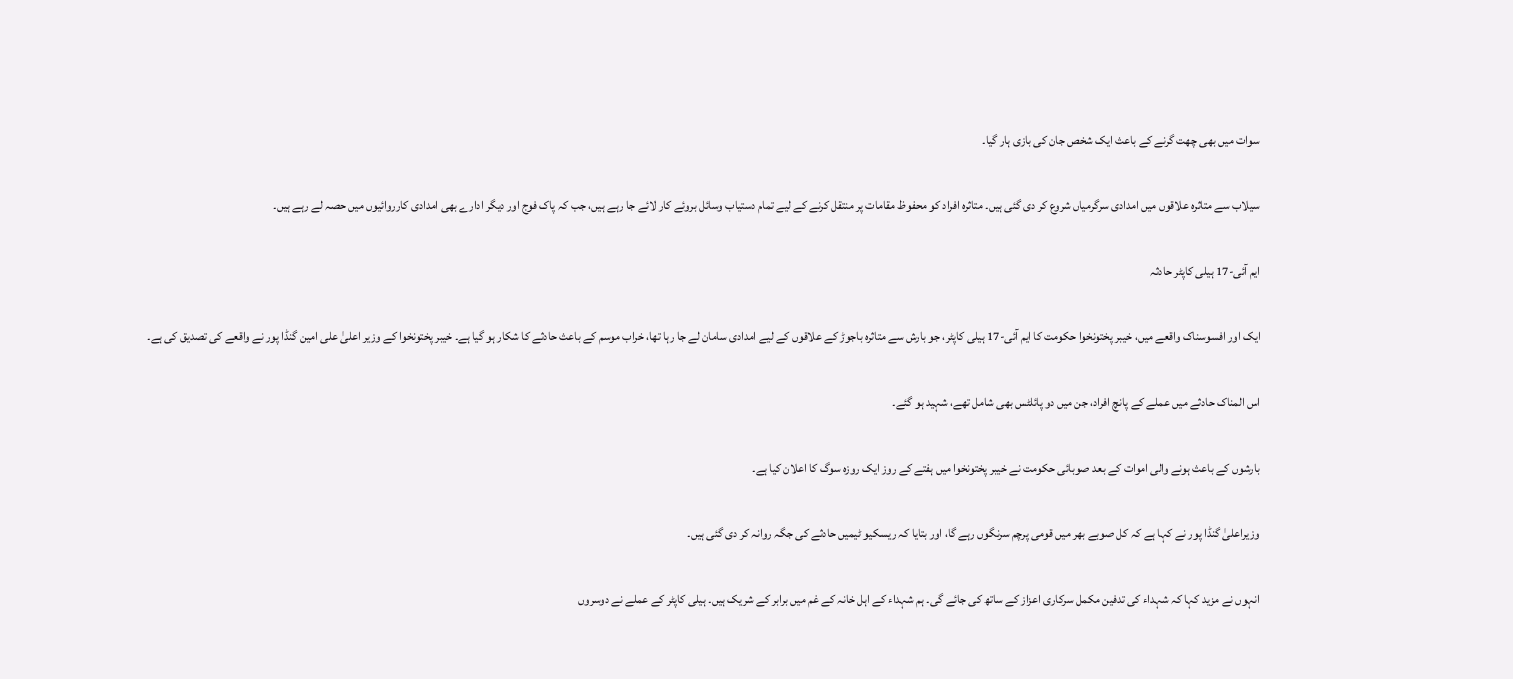سوات میں بھی چھت گرنے کے باعث ایک شخص جان کی بازی ہار گیا۔

سیلاب سے متاثرہ علاقوں میں امدادی سرگرمیاں شروع کر دی گئی ہیں۔ متاثرہ افراد کو محفوظ مقامات پر منتقل کرنے کے لیے تمام دستیاب وسائل بروئے کار لائے جا رہے ہیں، جب کہ پاک فوج اور دیگر ادارے بھی امدادی کارروائیوں میں حصہ لے رہے ہیں۔

ایم آئی-17 ہیلی کاپٹر حادثہ

ایک اور افسوسناک واقعے میں، خیبر پختونخوا حکومت کا ایم آئی-17 ہیلی کاپٹر، جو بارش سے متاثرہ باجوڑ کے علاقوں کے لیے امدادی سامان لے جا رہا تھا، خراب موسم کے باعث حادثے کا شکار ہو گیا ہے۔ خیبر پختونخوا کے وزیر اعلیٰ علی امین گنڈا پور نے واقعے کی تصدیق کی ہے۔

اس المناک حادثے میں عملے کے پانچ افراد، جن میں دو پائلٹس بھی شامل تھے، شہید ہو گئے۔

بارشوں کے باعث ہونے والی اموات کے بعد صوبائی حکومت نے خیبر پختونخوا میں ہفتے کے روز ایک روزہ سوگ کا اعلان کیا ہے۔

وزیراعلیٰ گنڈا پور نے کہا ہے کہ کل صوبے بھر میں قومی پرچم سرنگوں رہے گا، اور بتایا کہ ریسکیو ٹیمیں حادثے کی جگہ روانہ کر دی گئی ہیں۔

انہوں نے مزید کہا کہ شہداء کی تدفین مکمل سرکاری اعزاز کے ساتھ کی جائے گی۔ ہم شہداء کے اہل خانہ کے غم میں برابر کے شریک ہیں۔ ہیلی کاپٹر کے عملے نے دوسروں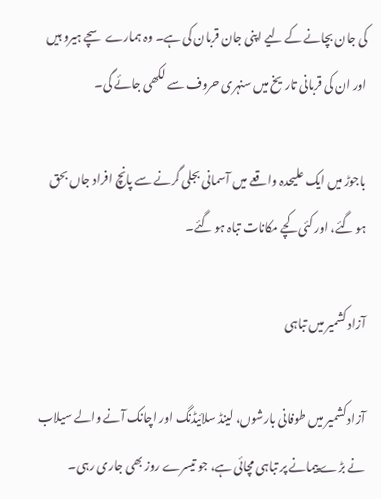کی جان بچانے کے لیے اپنی جان قربان کی ہے۔ وہ ہمارے سچے ہیرو ہیں اور ان کی قربانی تاریخ میں سنہری حروف سے لکھی جائے گی۔

باجوڑ میں ایک علیحدہ واقعے میں آسمانی بجلی گرنے سے پانچ افراد جاں بحق ہو گئے، اور کئی کچے مکانات تباہ ہو گئے۔

آزاد کشمیر میں تباہی

آزاد کشمیر میں طوفانی بارشوں، لینڈ سلائیڈنگ اور اچانک آنے والے سیلاب نے بڑے پیمانے پر تباہی مچائی ہے، جو تیسرے روز بھی جاری رہی۔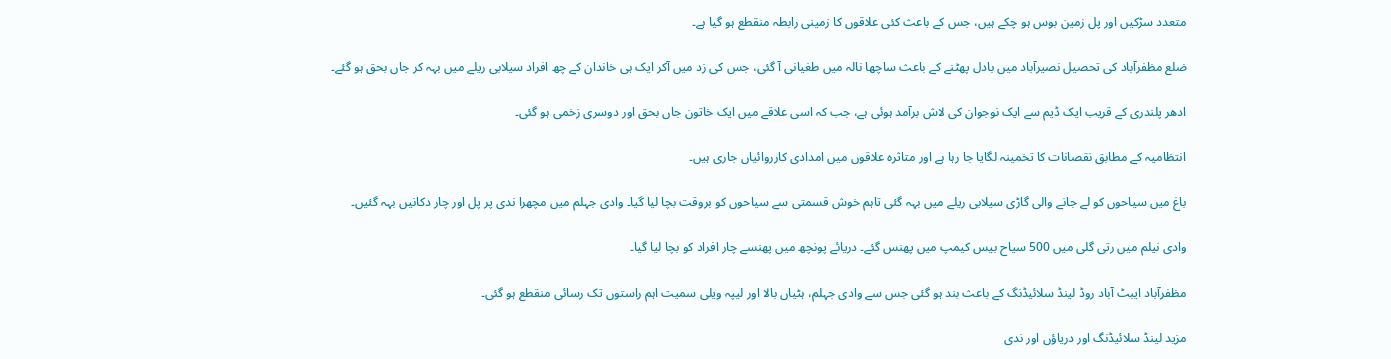متعدد سڑکیں اور پل زمین بوس ہو چکے ہیں، جس کے باعث کئی علاقوں کا زمینی رابطہ منقطع ہو گیا ہے۔

ضلع مظفرآباد کی تحصیل نصیرآباد میں بادل پھٹنے کے باعث ساچھا نالہ میں طغیانی آ گئی، جس کی زد میں آکر ایک ہی خاندان کے چھ افراد سیلابی ریلے میں بہہ کر جاں بحق ہو گئے۔

ادھر پلندری کے قریب ایک ڈیم سے ایک نوجوان کی لاش برآمد ہوئی ہے، جب کہ اسی علاقے میں ایک خاتون جاں بحق اور دوسری زخمی ہو گئی۔

انتظامیہ کے مطابق نقصانات کا تخمینہ لگایا جا رہا ہے اور متاثرہ علاقوں میں امدادی کارروائیاں جاری ہیں۔

باغ میں سیاحوں کو لے جانے والی گاڑی سیلابی ریلے میں بہہ گئی تاہم خوش قسمتی سے سیاحوں کو بروقت بچا لیا گیا۔ وادی جہلم میں مچھرا ندی پر پل اور چار دکانیں بہہ گئیں۔

وادی نیلم میں رتی گلی میں 500 سیاح بیس کیمپ میں پھنس گئے۔ دریائے پونچھ میں پھنسے چار افراد کو بچا لیا گیا۔

مظفرآباد ایبٹ آباد روڈ لینڈ سلائیڈنگ کے باعث بند ہو گئی جس سے وادی جہلم، ہٹیاں بالا اور لیپہ ویلی سمیت اہم راستوں تک رسائی منقطع ہو گئی۔

مزید لینڈ سلائیڈنگ اور دریاؤں اور ندی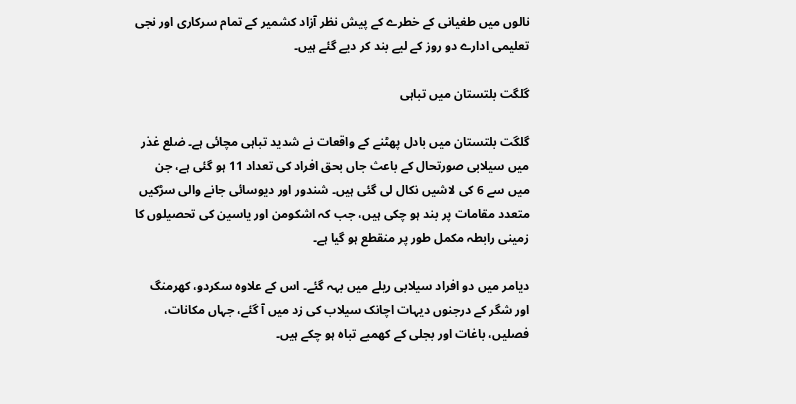نالوں میں طغیانی کے خطرے کے پیش نظر آزاد کشمیر کے تمام سرکاری اور نجی تعلیمی ادارے دو روز کے لیے بند کر دیے گئے ہیں۔

گلگت بلتستان میں تباہی

گلگت بلتستان میں بادل پھٹنے کے واقعات نے شدید تباہی مچائی ہے۔ ضلع غذر میں سیلابی صورتحال کے باعث جاں بحق افراد کی تعداد 11 ہو گئی ہے، جن میں سے 6 کی لاشیں نکال لی گئی ہیں۔ شندور اور دیوسائی جانے والی سڑکیں متعدد مقامات پر بند ہو چکی ہیں، جب کہ اشکومن اور یاسین کی تحصیلوں کا زمینی رابطہ مکمل طور پر منقطع ہو گیا ہے۔

دیامر میں دو افراد سیلابی ریلے میں بہہ گئے۔ اس کے علاوہ سکردو، کھرمنگ اور شگر کے درجنوں دیہات اچانک سیلاب کی زد میں آ گئے، جہاں مکانات، فصلیں، باغات اور بجلی کے کھمبے تباہ ہو چکے ہیں۔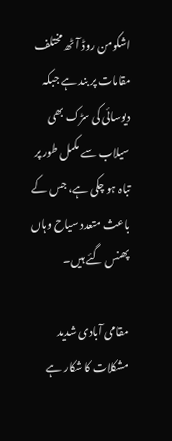اشکومن روڈ آٹھ مختلف مقامات پر بند ہے جبکہ دیوسائی کی سڑک بھی سیلاب سے مکمل طور پر تباہ ہو چکی ہے، جس کے باعث متعدد سیاح وہاں پھنس گئے ہیں۔

مقامی آبادی شدید مشکلات کا شکار ہے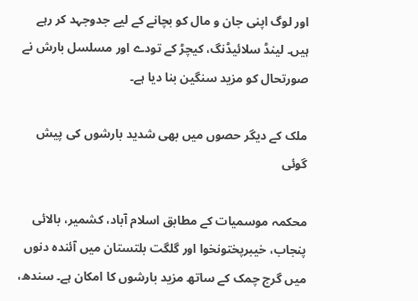اور لوگ اپنی جان و مال کو بچانے کے لیے جدوجہد کر رہے ہیں۔ لینڈ سلائیڈنگ، کیچڑ کے تودے اور مسلسل بارش نے صورتحال کو مزید سنگین بنا دیا ہے۔

ملک کے دیگر حصوں میں بھی شدید بارشوں کی پیش گوئی

محکمہ موسمیات کے مطابق اسلام آباد، کشمیر، بالائی پنجاب، خیبرپختونخوا اور گلگت بلتستان میں آئندہ دنوں میں گرج چمک کے ساتھ مزید بارشوں کا امکان ہے۔ سندھ،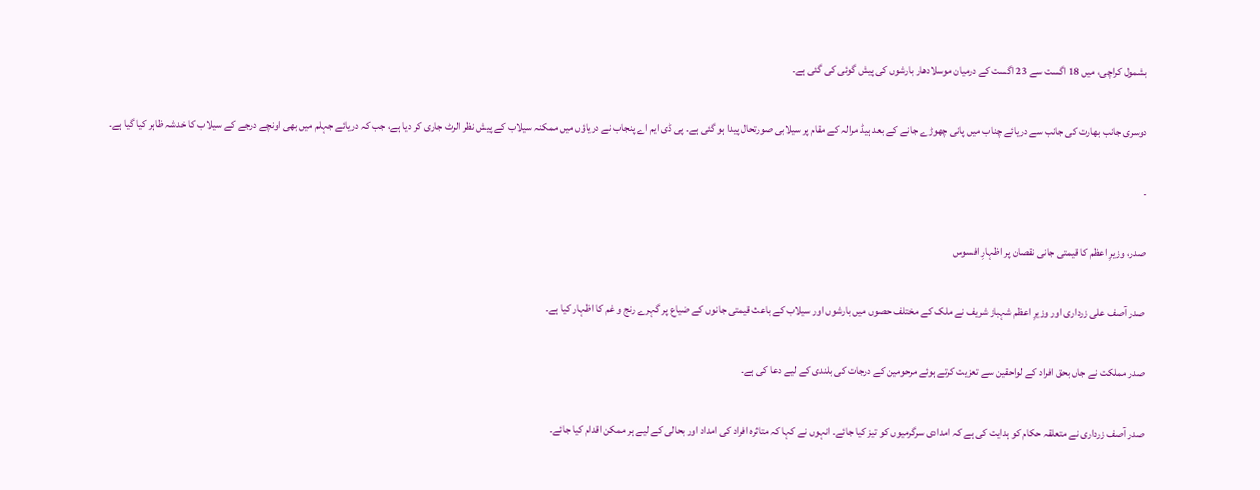بشمول کراچی، میں 18 اگست سے 23 اگست کے درمیان موسلادھار بارشوں کی پیش گوئی کی گئی ہے۔

دوسری جانب بھارت کی جانب سے دریائے چناب میں پانی چھوڑے جانے کے بعد ہیڈ مرالہ کے مقام پر سیلابی صورتحال پیدا ہو گئی ہے۔ پی ڈی ایم اے پنجاب نے دریاؤں میں ممکنہ سیلاب کے پیش نظر الرٹ جاری کر دیا ہے، جب کہ دریائے جہلم میں بھی اونچے درجے کے سیلاب کا خدشہ ظاہر کیا گیا ہے۔

۔

صدر، وزیرِ اعظم کا قیمتی جانی نقصان پر اظہارِ افسوس

صدر آصف علی زرداری اور وزیرِ اعظم شہباز شریف نے ملک کے مختلف حصوں میں بارشوں اور سیلاب کے باعث قیمتی جانوں کے ضیاع پر گہرے رنج و غم کا اظہار کیا ہے۔

صدر مملکت نے جاں بحق افراد کے لواحقین سے تعزیت کرتے ہوئے مرحومین کے درجات کی بلندی کے لیے دعا کی ہے۔

صدر آصف زرداری نے متعلقہ حکام کو ہدایت کی ہے کہ امدادی سرگرمیوں کو تیز کیا جائے۔ انہوں نے کہا کہ متاثرہ افراد کی امداد اور بحالی کے لیے ہر ممکن اقدام کیا جائے۔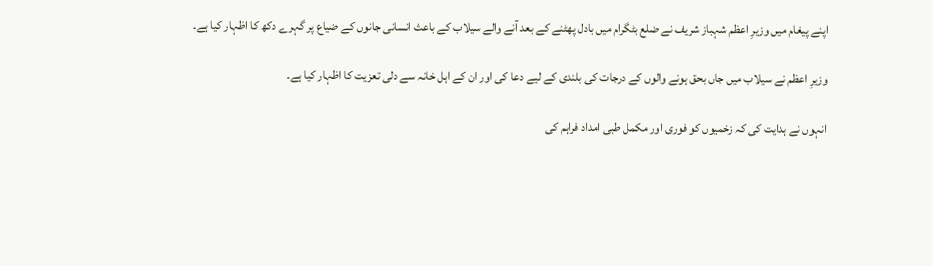اپنے پیغام میں وزیرِ اعظم شہباز شریف نے ضلع بٹگرام میں بادل پھٹنے کے بعد آنے والے سیلاب کے باعث انسانی جانوں کے ضیاع پر گہرے دکھ کا اظہار کیا ہے۔

وزیرِ اعظم نے سیلاب میں جاں بحق ہونے والوں کے درجات کی بلندی کے لیے دعا کی اور ان کے اہل خانہ سے دلی تعزیت کا اظہار کیا ہے۔

انہوں نے ہدایت کی کہ زخمیوں کو فوری اور مکمل طبی امداد فراہم کی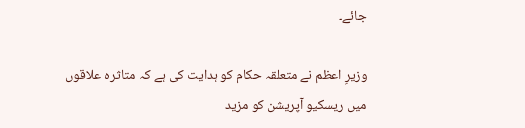جائے۔

وزیرِ اعظم نے متعلقہ حکام کو ہدایت کی ہے کہ متاثرہ علاقوں میں ریسکیو آپریشن کو مزید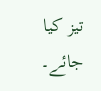تیز کیا جائے۔